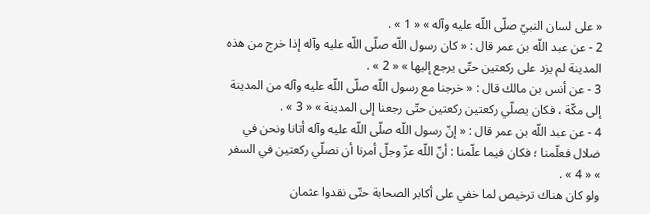« على لسان النبيّ صلّى اللّه عليه وآله » « 1 » .
2 - عن عبد اللّه بن عمر قال : « كان رسول اللّه صلّى اللّه عليه وآله إذا خرج من هذه المدينة لم يزد على ركعتين حتّى يرجع إليها » « 2 » .
3 - عن أنس بن مالك قال : « خرجنا مع رسول اللّه صلّى اللّه عليه وآله من المدينة إلى مكّة ، فكان يصلّي ركعتين ركعتين حتّى رجعنا إلى المدينة » « 3 » .
4 - عن عبد اللّه بن عمر قال : « إنّ رسول اللّه صلّى اللّه عليه وآله أتانا ونحن في ضلال فعلّمنا ؛ فكان فيما علّمنا : أنّ اللّه عزّ وجلّ أمرنا أن نصلّي ركعتين في السفر » « 4 » .
ولو كان هناك ترخيص لما خفي على أكابر الصحابة حتّى نقدوا عثمان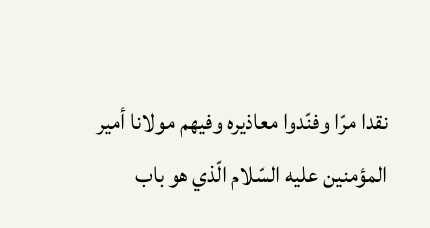نقدا مرّا وفنّدوا معاذيره وفيهم مولانا أمير المؤمنين عليه السّلام الّذي هو باب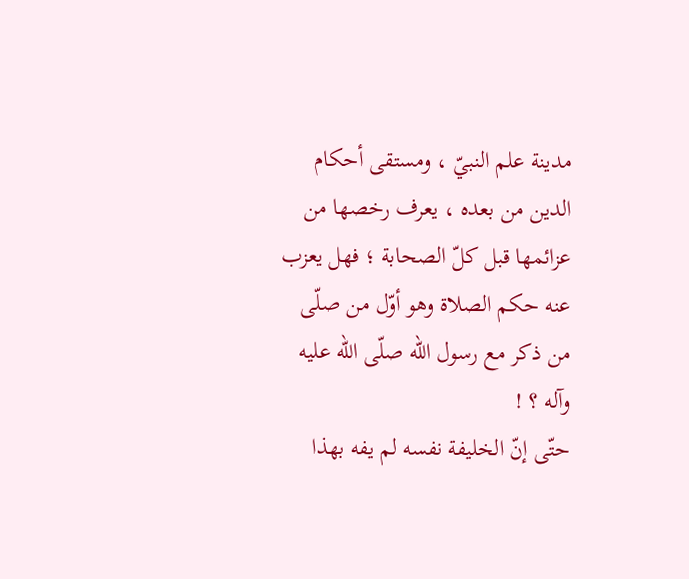مدينة علم النبيّ ، ومستقى أحكام الدين من بعده ، يعرف رخصها من عزائمها قبل كلّ الصحابة ؛ فهل يعزب عنه حكم الصلاة وهو أوّل من صلّى من ذكر مع رسول اللّه صلّى اللّه عليه وآله ؟ !
حتّى إنّ الخليفة نفسه لم يفه بهذا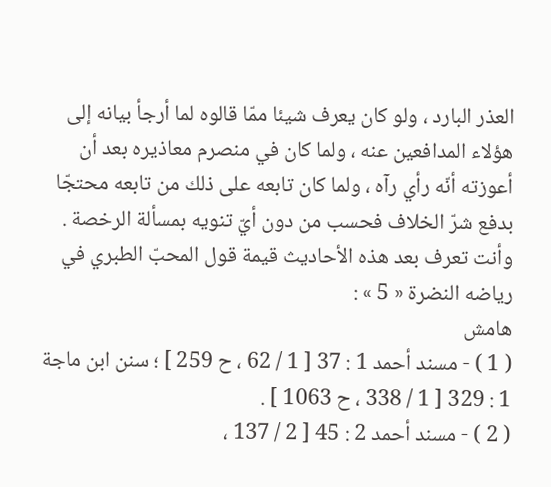العذر البارد ، ولو كان يعرف شيئا ممّا قالوه لما أرجأ بيانه إلى هؤلاء المدافعين عنه ، ولما كان في منصرم معاذيره بعد أن أعوزته أنّه رأي رآه ، ولما كان تابعه على ذلك من تابعه محتجّا بدفع شرّ الخلاف فحسب من دون أيّ تنويه بمسألة الرخصة .
وأنت تعرف بعد هذه الأحاديث قيمة قول المحبّ الطبري في رياضه النضرة « 5 » :
هامش
( 1 ) - مسند أحمد 1 : 37 [ 1 / 62 ، ح 259 ] ؛ سنن ابن ماجة 1 : 329 [ 1 / 338 ، ح 1063 ] .
( 2 ) - مسند أحمد 2 : 45 [ 2 / 137 ،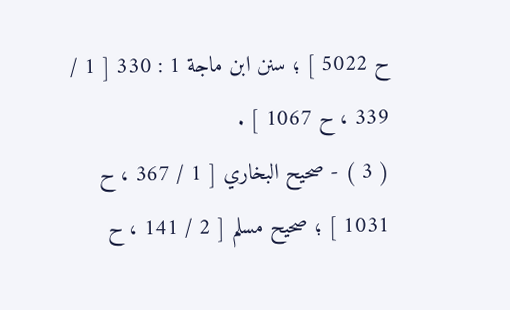ح 5022 ] ؛ سنن ابن ماجة 1 : 330 [ 1 / 339 ، ح 1067 ] .
( 3 ) - صحيح البخاري [ 1 / 367 ، ح 1031 ] ؛ صحيح مسلم [ 2 / 141 ، ح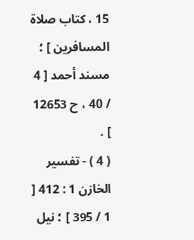15 ، كتاب صلاة المسافرين ] ؛ مسند أحمد [ 4 / 40 ، ح 12653 ] .
( 4 ) - تفسير الخازن 1 : 412 [ 1 / 395 ] ؛ نيل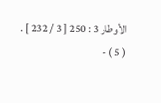الأوطار 3 : 250 [ 3 / 232 ] .
( 5 ) -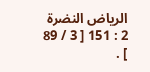الرياض النضرة 2 : 151 [ 3 / 89 ] .